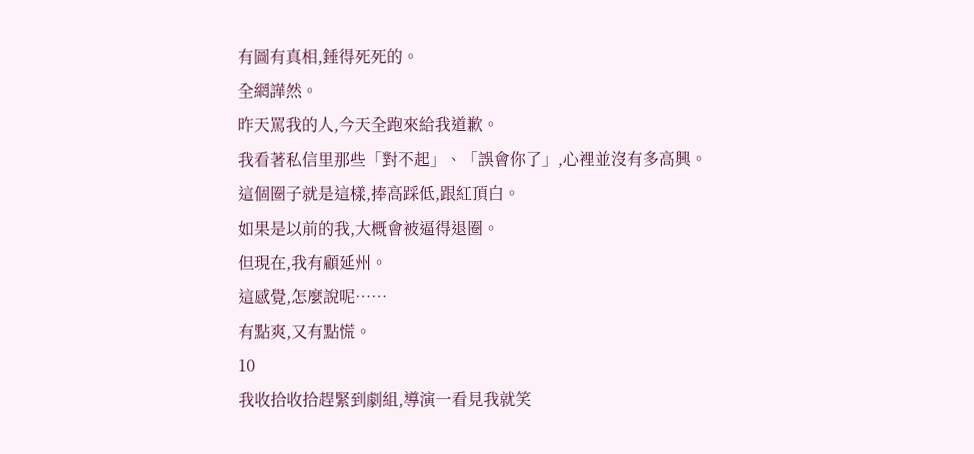有圖有真相,錘得死死的。
全網譁然。
昨天罵我的人,今天全跑來給我道歉。
我看著私信里那些「對不起」、「誤會你了」,心裡並沒有多高興。
這個圈子就是這樣,捧高踩低,跟紅頂白。
如果是以前的我,大概會被逼得退圈。
但現在,我有顧延州。
這感覺,怎麼說呢……
有點爽,又有點慌。
10
我收拾收拾趕緊到劇組,導演一看見我就笑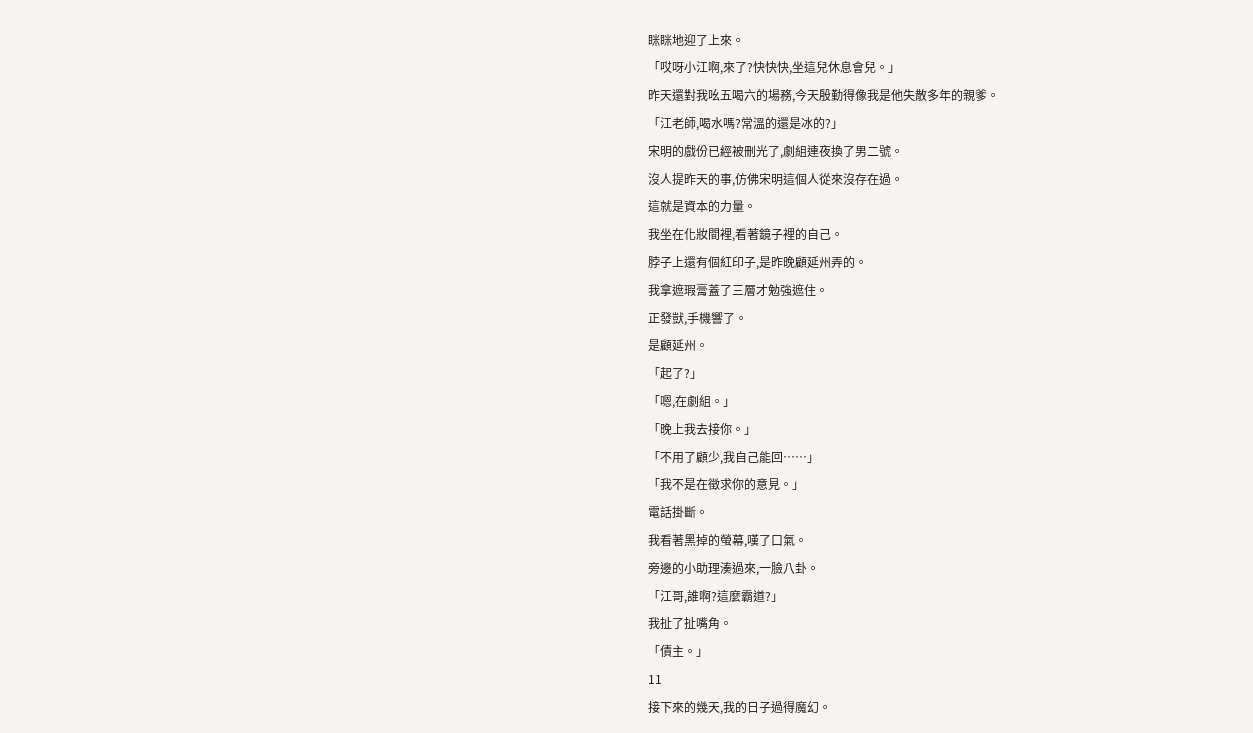眯眯地迎了上來。
「哎呀小江啊,來了?快快快,坐這兒休息會兒。」
昨天還對我吆五喝六的場務,今天殷勤得像我是他失散多年的親爹。
「江老師,喝水嗎?常溫的還是冰的?」
宋明的戲份已經被刪光了,劇組連夜換了男二號。
沒人提昨天的事,仿佛宋明這個人從來沒存在過。
這就是資本的力量。
我坐在化妝間裡,看著鏡子裡的自己。
脖子上還有個紅印子,是昨晚顧延州弄的。
我拿遮瑕膏蓋了三層才勉強遮住。
正發獃,手機響了。
是顧延州。
「起了?」
「嗯,在劇組。」
「晚上我去接你。」
「不用了顧少,我自己能回……」
「我不是在徵求你的意見。」
電話掛斷。
我看著黑掉的螢幕,嘆了口氣。
旁邊的小助理湊過來,一臉八卦。
「江哥,誰啊?這麼霸道?」
我扯了扯嘴角。
「債主。」
11
接下來的幾天,我的日子過得魔幻。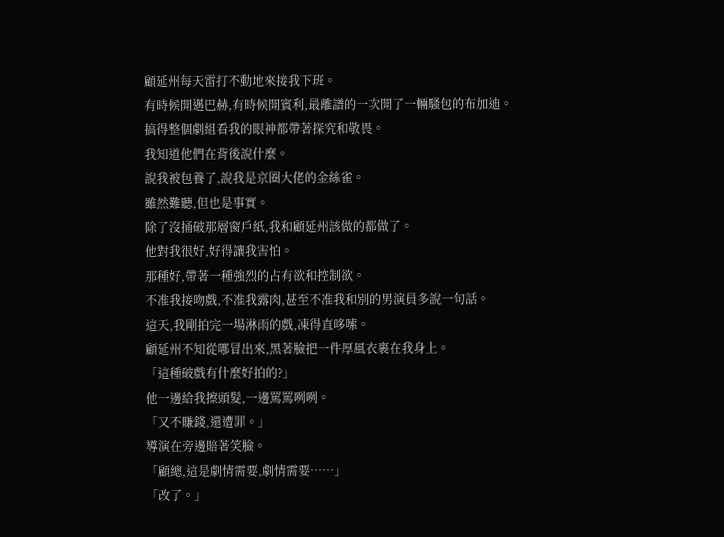顧延州每天雷打不動地來接我下班。
有時候開邁巴赫,有時候開賓利,最離譜的一次開了一輛騷包的布加迪。
搞得整個劇組看我的眼神都帶著探究和敬畏。
我知道他們在背後說什麼。
說我被包養了,說我是京圈大佬的金絲雀。
雖然難聽,但也是事實。
除了沒捅破那層窗戶紙,我和顧延州該做的都做了。
他對我很好,好得讓我害怕。
那種好,帶著一種強烈的占有欲和控制欲。
不准我接吻戲,不准我露肉,甚至不准我和別的男演員多說一句話。
這天,我剛拍完一場淋雨的戲,凍得直哆嗦。
顧延州不知從哪冒出來,黑著臉把一件厚風衣裹在我身上。
「這種破戲有什麼好拍的?」
他一邊給我擦頭髮,一邊罵罵咧咧。
「又不賺錢,還遭罪。」
導演在旁邊賠著笑臉。
「顧總,這是劇情需要,劇情需要……」
「改了。」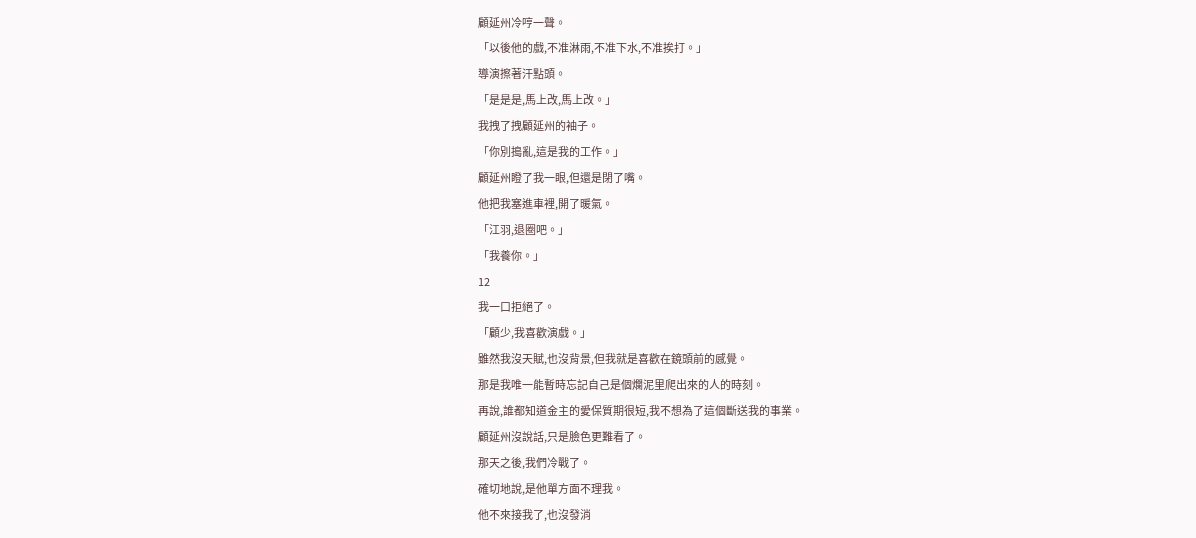顧延州冷哼一聲。
「以後他的戲,不准淋雨,不准下水,不准挨打。」
導演擦著汗點頭。
「是是是,馬上改,馬上改。」
我拽了拽顧延州的袖子。
「你別搗亂,這是我的工作。」
顧延州瞪了我一眼,但還是閉了嘴。
他把我塞進車裡,開了暖氣。
「江羽,退圈吧。」
「我養你。」
12
我一口拒絕了。
「顧少,我喜歡演戲。」
雖然我沒天賦,也沒背景,但我就是喜歡在鏡頭前的感覺。
那是我唯一能暫時忘記自己是個爛泥里爬出來的人的時刻。
再說,誰都知道金主的愛保質期很短,我不想為了這個斷送我的事業。
顧延州沒說話,只是臉色更難看了。
那天之後,我們冷戰了。
確切地說,是他單方面不理我。
他不來接我了,也沒發消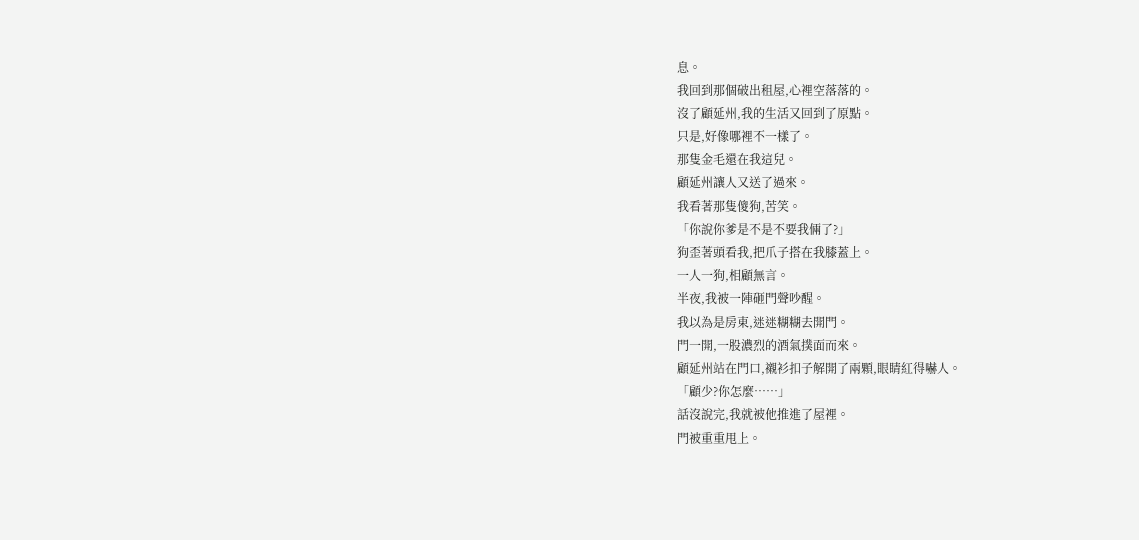息。
我回到那個破出租屋,心裡空落落的。
沒了顧延州,我的生活又回到了原點。
只是,好像哪裡不一樣了。
那隻金毛還在我這兒。
顧延州讓人又送了過來。
我看著那隻傻狗,苦笑。
「你說你爹是不是不要我倆了?」
狗歪著頭看我,把爪子搭在我膝蓋上。
一人一狗,相顧無言。
半夜,我被一陣砸門聲吵醒。
我以為是房東,迷迷糊糊去開門。
門一開,一股濃烈的酒氣撲面而來。
顧延州站在門口,襯衫扣子解開了兩顆,眼睛紅得嚇人。
「顧少?你怎麼……」
話沒說完,我就被他推進了屋裡。
門被重重甩上。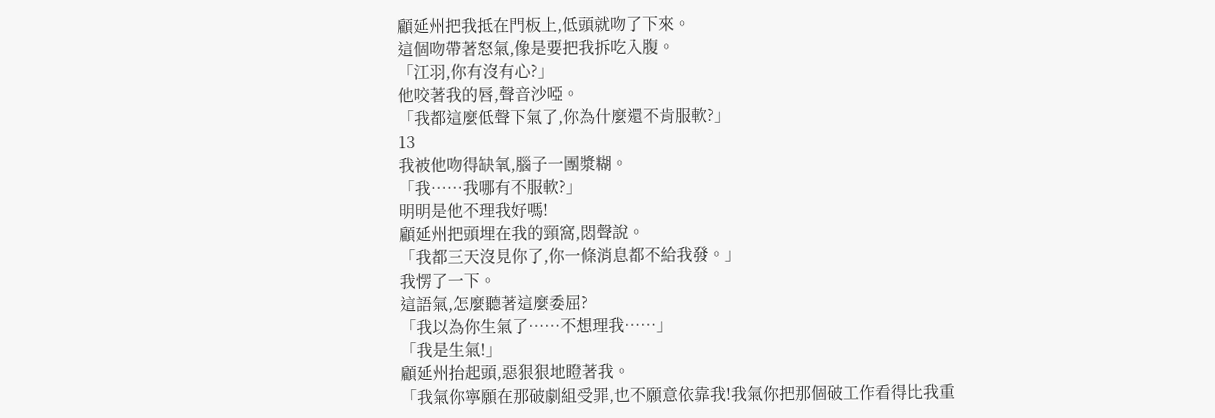顧延州把我抵在門板上,低頭就吻了下來。
這個吻帶著怒氣,像是要把我拆吃入腹。
「江羽,你有沒有心?」
他咬著我的唇,聲音沙啞。
「我都這麼低聲下氣了,你為什麼還不肯服軟?」
13
我被他吻得缺氧,腦子一團漿糊。
「我……我哪有不服軟?」
明明是他不理我好嗎!
顧延州把頭埋在我的頸窩,悶聲說。
「我都三天沒見你了,你一條消息都不給我發。」
我愣了一下。
這語氣,怎麼聽著這麼委屈?
「我以為你生氣了……不想理我……」
「我是生氣!」
顧延州抬起頭,惡狠狠地瞪著我。
「我氣你寧願在那破劇組受罪,也不願意依靠我!我氣你把那個破工作看得比我重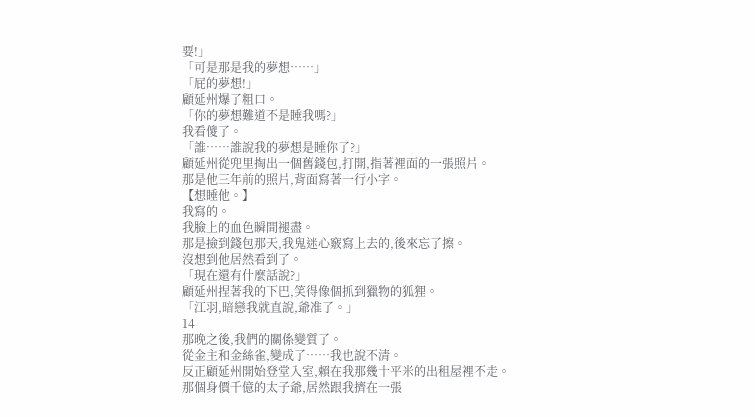要!」
「可是那是我的夢想……」
「屁的夢想!」
顧延州爆了粗口。
「你的夢想難道不是睡我嗎?」
我看傻了。
「誰……誰說我的夢想是睡你了?」
顧延州從兜里掏出一個舊錢包,打開,指著裡面的一張照片。
那是他三年前的照片,背面寫著一行小字。
【想睡他。】
我寫的。
我臉上的血色瞬間褪盡。
那是撿到錢包那天,我鬼迷心竅寫上去的,後來忘了擦。
沒想到他居然看到了。
「現在還有什麼話說?」
顧延州捏著我的下巴,笑得像個抓到獵物的狐狸。
「江羽,暗戀我就直說,爺准了。」
14
那晚之後,我們的關係變質了。
從金主和金絲雀,變成了……我也說不清。
反正顧延州開始登堂入室,賴在我那幾十平米的出租屋裡不走。
那個身價千億的太子爺,居然跟我擠在一張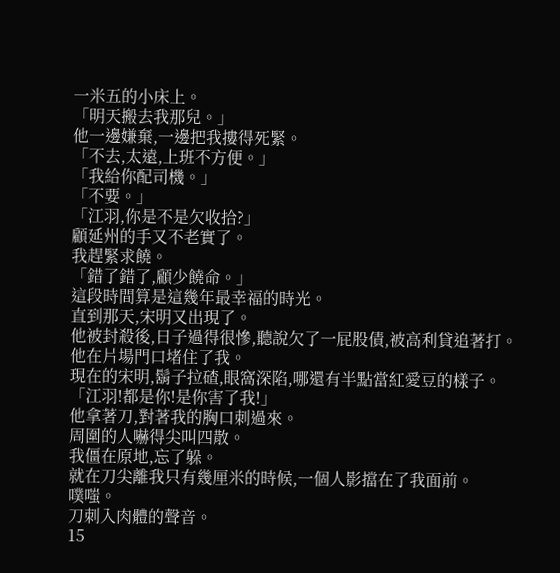一米五的小床上。
「明天搬去我那兒。」
他一邊嫌棄,一邊把我摟得死緊。
「不去,太遠,上班不方便。」
「我給你配司機。」
「不要。」
「江羽,你是不是欠收拾?」
顧延州的手又不老實了。
我趕緊求饒。
「錯了錯了,顧少饒命。」
這段時間算是這幾年最幸福的時光。
直到那天,宋明又出現了。
他被封殺後,日子過得很慘,聽說欠了一屁股債,被高利貸追著打。
他在片場門口堵住了我。
現在的宋明,鬍子拉碴,眼窩深陷,哪還有半點當紅愛豆的樣子。
「江羽!都是你!是你害了我!」
他拿著刀,對著我的胸口刺過來。
周圍的人嚇得尖叫四散。
我僵在原地,忘了躲。
就在刀尖離我只有幾厘米的時候,一個人影擋在了我面前。
噗嗤。
刀刺入肉體的聲音。
15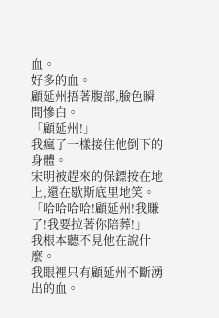血。
好多的血。
顧延州捂著腹部,臉色瞬間慘白。
「顧延州!」
我瘋了一樣接住他倒下的身體。
宋明被趕來的保鏢按在地上,還在歇斯底里地笑。
「哈哈哈哈!顧延州!我賺了!我要拉著你陪葬!」
我根本聽不見他在說什麼。
我眼裡只有顧延州不斷湧出的血。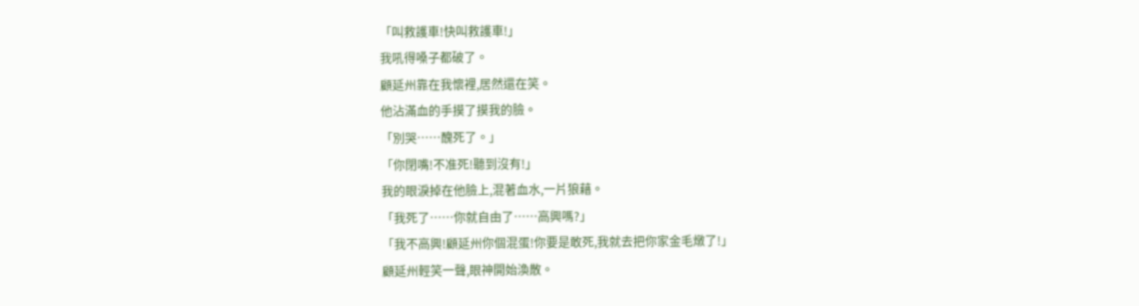「叫救護車!快叫救護車!」
我吼得嗓子都破了。
顧延州靠在我懷裡,居然還在笑。
他沾滿血的手摸了摸我的臉。
「別哭……醜死了。」
「你閉嘴!不准死!聽到沒有!」
我的眼淚掉在他臉上,混著血水,一片狼藉。
「我死了……你就自由了……高興嗎?」
「我不高興!顧延州你個混蛋!你要是敢死,我就去把你家金毛燉了!」
顧延州輕笑一聲,眼神開始渙散。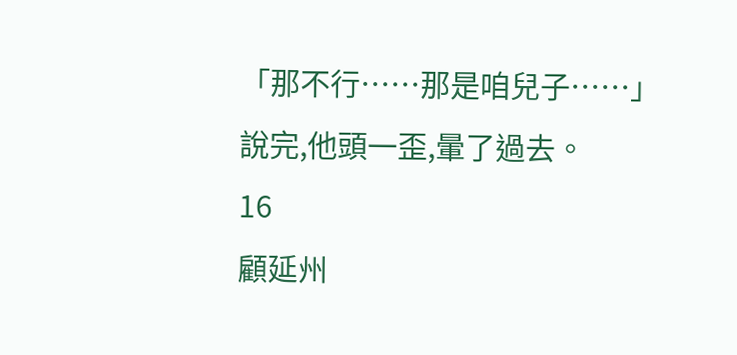「那不行……那是咱兒子……」
說完,他頭一歪,暈了過去。
16
顧延州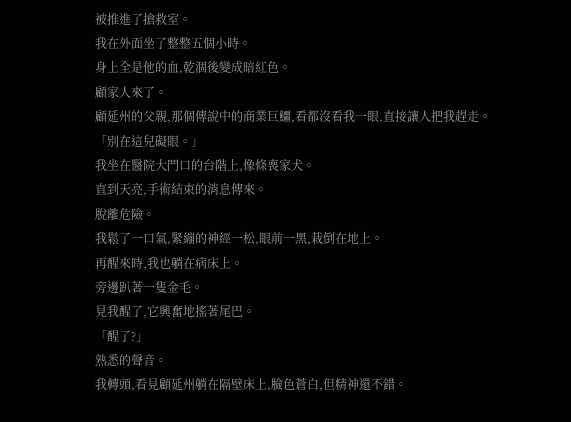被推進了搶救室。
我在外面坐了整整五個小時。
身上全是他的血,乾涸後變成暗紅色。
顧家人來了。
顧延州的父親,那個傳說中的商業巨鱷,看都沒看我一眼,直接讓人把我趕走。
「別在這兒礙眼。」
我坐在醫院大門口的台階上,像條喪家犬。
直到天亮,手術結束的消息傳來。
脫離危險。
我鬆了一口氣,緊繃的神經一松,眼前一黑,栽倒在地上。
再醒來時,我也躺在病床上。
旁邊趴著一隻金毛。
見我醒了,它興奮地搖著尾巴。
「醒了?」
熟悉的聲音。
我轉頭,看見顧延州躺在隔壁床上,臉色蒼白,但精神還不錯。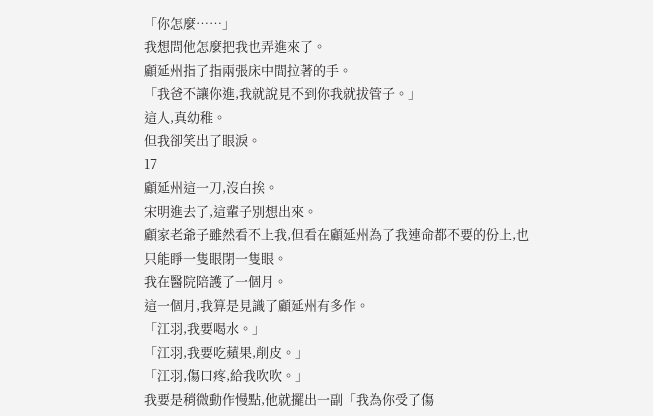「你怎麼……」
我想問他怎麼把我也弄進來了。
顧延州指了指兩張床中間拉著的手。
「我爸不讓你進,我就說見不到你我就拔管子。」
這人,真幼稚。
但我卻笑出了眼淚。
17
顧延州這一刀,沒白挨。
宋明進去了,這輩子別想出來。
顧家老爺子雖然看不上我,但看在顧延州為了我連命都不要的份上,也只能睜一隻眼閉一隻眼。
我在醫院陪護了一個月。
這一個月,我算是見識了顧延州有多作。
「江羽,我要喝水。」
「江羽,我要吃蘋果,削皮。」
「江羽,傷口疼,給我吹吹。」
我要是稍微動作慢點,他就擺出一副「我為你受了傷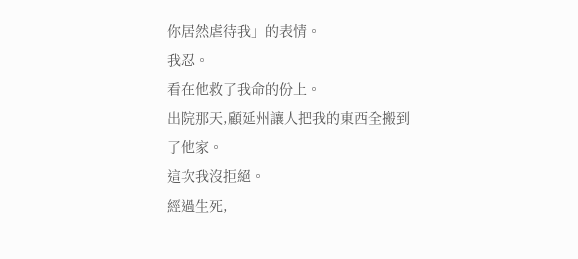你居然虐待我」的表情。
我忍。
看在他救了我命的份上。
出院那天,顧延州讓人把我的東西全搬到了他家。
這次我沒拒絕。
經過生死,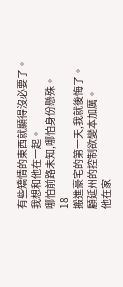有些矯情的東西就顯得沒必要了。
我想和他在一起。
哪怕前路未知,哪怕身份懸殊。
18
搬進豪宅的第一天,我就後悔了。
顧延州的控制欲變本加厲。
他在家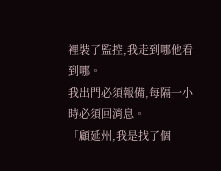裡裝了監控,我走到哪他看到哪。
我出門必須報備,每隔一小時必須回消息。
「顧延州,我是找了個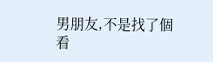男朋友,不是找了個看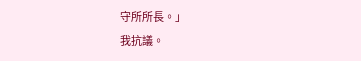守所所長。」
我抗議。